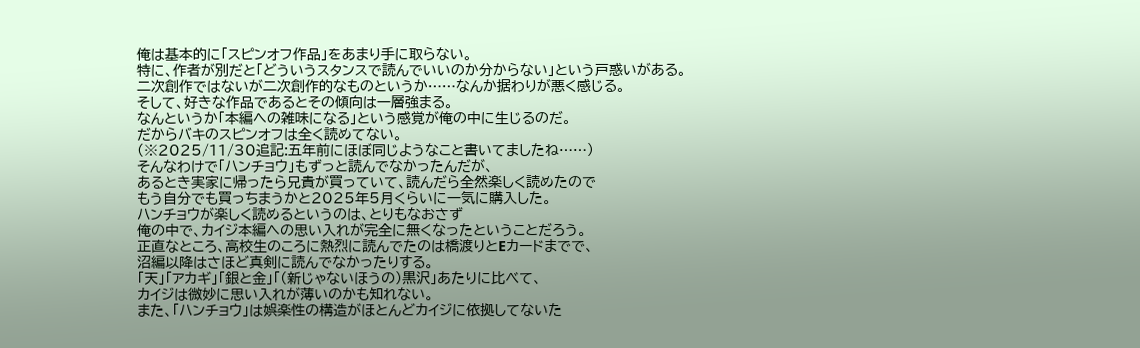俺は基本的に「スピンオフ作品」をあまり手に取らない。
特に、作者が別だと「どういうスタンスで読んでいいのか分からない」という戸惑いがある。
二次創作ではないが二次創作的なものというか……なんか据わりが悪く感じる。
そして、好きな作品であるとその傾向は一層強まる。
なんというか「本編への雑味になる」という感覚が俺の中に生じるのだ。
だからバキのスピンオフは全く読めてない。
(※2025/11/30追記:五年前にほぼ同じようなこと書いてましたね……)
そんなわけで「ハンチョウ」もずっと読んでなかったんだが、
あるとき実家に帰ったら兄貴が買っていて、読んだら全然楽しく読めたので
もう自分でも買っちまうかと2025年5月くらいに一気に購入した。
ハンチョウが楽しく読めるというのは、とりもなおさず
俺の中で、カイジ本編への思い入れが完全に無くなったということだろう。
正直なところ、高校生のころに熱烈に読んでたのは橋渡りとEカードまでで、
沼編以降はさほど真剣に読んでなかったりする。
「天」「アカギ」「銀と金」「(新じゃないほうの)黒沢」あたりに比べて、
カイジは微妙に思い入れが薄いのかも知れない。
また、「ハンチョウ」は娯楽性の構造がほとんどカイジに依拠してないた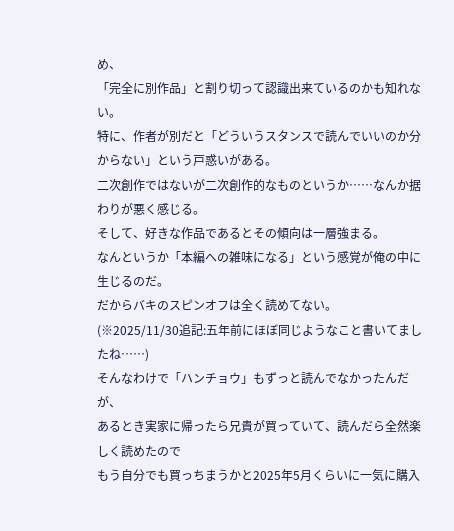め、
「完全に別作品」と割り切って認識出来ているのかも知れない。
特に、作者が別だと「どういうスタンスで読んでいいのか分からない」という戸惑いがある。
二次創作ではないが二次創作的なものというか……なんか据わりが悪く感じる。
そして、好きな作品であるとその傾向は一層強まる。
なんというか「本編への雑味になる」という感覚が俺の中に生じるのだ。
だからバキのスピンオフは全く読めてない。
(※2025/11/30追記:五年前にほぼ同じようなこと書いてましたね……)
そんなわけで「ハンチョウ」もずっと読んでなかったんだが、
あるとき実家に帰ったら兄貴が買っていて、読んだら全然楽しく読めたので
もう自分でも買っちまうかと2025年5月くらいに一気に購入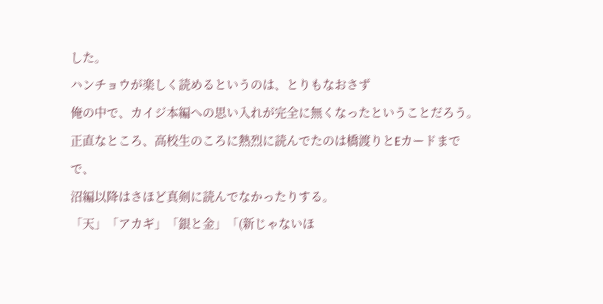した。
ハンチョウが楽しく読めるというのは、とりもなおさず
俺の中で、カイジ本編への思い入れが完全に無くなったということだろう。
正直なところ、高校生のころに熱烈に読んでたのは橋渡りとEカードまでで、
沼編以降はさほど真剣に読んでなかったりする。
「天」「アカギ」「銀と金」「(新じゃないほ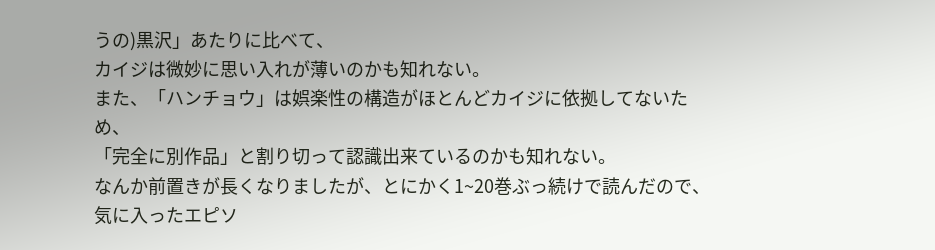うの)黒沢」あたりに比べて、
カイジは微妙に思い入れが薄いのかも知れない。
また、「ハンチョウ」は娯楽性の構造がほとんどカイジに依拠してないため、
「完全に別作品」と割り切って認識出来ているのかも知れない。
なんか前置きが長くなりましたが、とにかく1~20巻ぶっ続けで読んだので、
気に入ったエピソ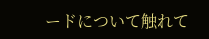ードについて触れて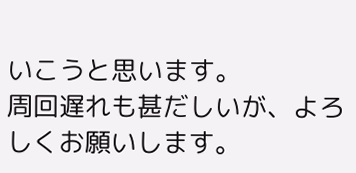いこうと思います。
周回遅れも甚だしいが、よろしくお願いします。